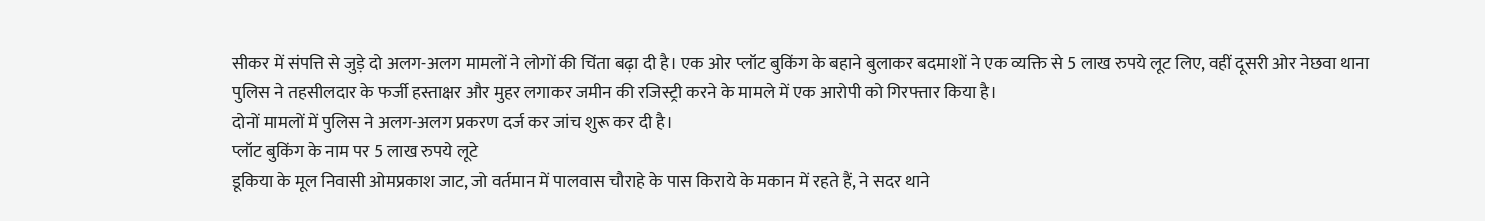सीकर में संपत्ति से जुड़े दो अलग-अलग मामलों ने लोगों की चिंता बढ़ा दी है। एक ओर प्लॉट बुकिंग के बहाने बुलाकर बदमाशों ने एक व्यक्ति से 5 लाख रुपये लूट लिए, वहीं दूसरी ओर नेछवा थाना पुलिस ने तहसीलदार के फर्जी हस्ताक्षर और मुहर लगाकर जमीन की रजिस्ट्री करने के मामले में एक आरोपी को गिरफ्तार किया है।
दोनों मामलों में पुलिस ने अलग-अलग प्रकरण दर्ज कर जांच शुरू कर दी है।
प्लॉट बुकिंग के नाम पर 5 लाख रुपये लूटे
डूकिया के मूल निवासी ओमप्रकाश जाट, जो वर्तमान में पालवास चौराहे के पास किराये के मकान में रहते हैं, ने सदर थाने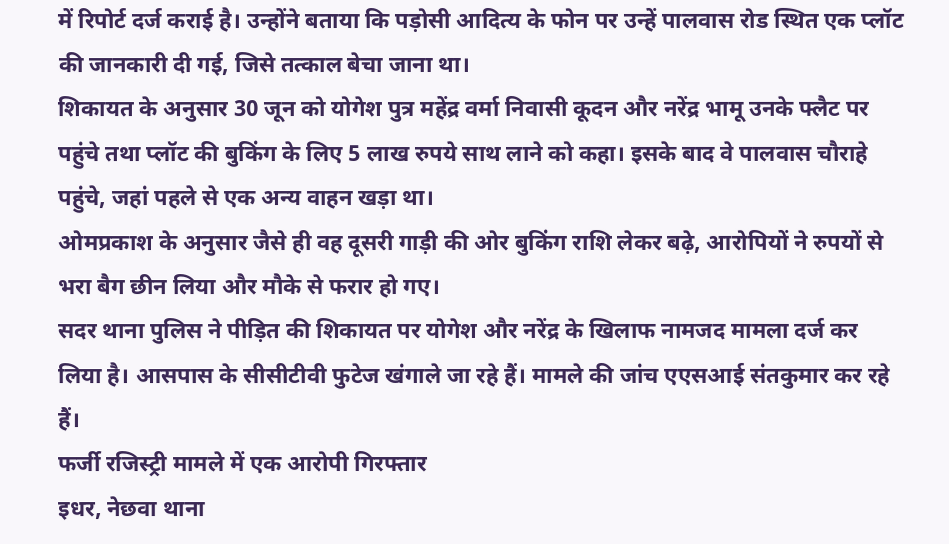में रिपोर्ट दर्ज कराई है। उन्होंने बताया कि पड़ोसी आदित्य के फोन पर उन्हें पालवास रोड स्थित एक प्लॉट की जानकारी दी गई, जिसे तत्काल बेचा जाना था।
शिकायत के अनुसार 30 जून को योगेश पुत्र महेंद्र वर्मा निवासी कूदन और नरेंद्र भामू उनके फ्लैट पर पहुंचे तथा प्लॉट की बुकिंग के लिए 5 लाख रुपये साथ लाने को कहा। इसके बाद वे पालवास चौराहे पहुंचे, जहां पहले से एक अन्य वाहन खड़ा था।
ओमप्रकाश के अनुसार जैसे ही वह दूसरी गाड़ी की ओर बुकिंग राशि लेकर बढ़े, आरोपियों ने रुपयों से भरा बैग छीन लिया और मौके से फरार हो गए।
सदर थाना पुलिस ने पीड़ित की शिकायत पर योगेश और नरेंद्र के खिलाफ नामजद मामला दर्ज कर लिया है। आसपास के सीसीटीवी फुटेज खंगाले जा रहे हैं। मामले की जांच एएसआई संतकुमार कर रहे हैं।
फर्जी रजिस्ट्री मामले में एक आरोपी गिरफ्तार
इधर, नेछवा थाना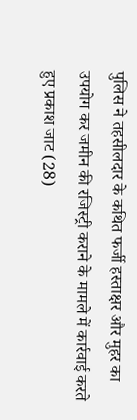पुलिस ने तहसीलदार के कथित फर्जी हस्ताक्षर और मुहर का उपयोग कर जमीन की रजिस्ट्री कराने के मामले में कार्रवाई करते हुए प्रकाश जाट (28)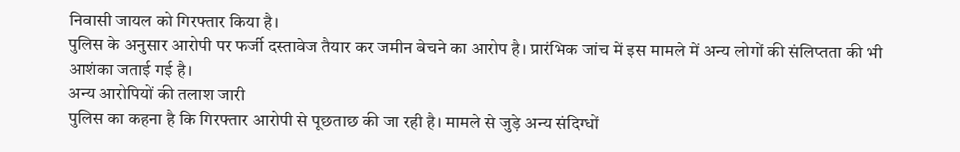निवासी जायल को गिरफ्तार किया है।
पुलिस के अनुसार आरोपी पर फर्जी दस्तावेज तैयार कर जमीन बेचने का आरोप है। प्रारंभिक जांच में इस मामले में अन्य लोगों की संलिप्तता की भी आशंका जताई गई है।
अन्य आरोपियों की तलाश जारी
पुलिस का कहना है कि गिरफ्तार आरोपी से पूछताछ की जा रही है। मामले से जुड़े अन्य संदिग्धों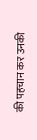की पहचान कर उनकी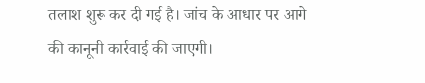तलाश शुरू कर दी गई है। जांच के आधार पर आगे की कानूनी कार्रवाई की जाएगी।